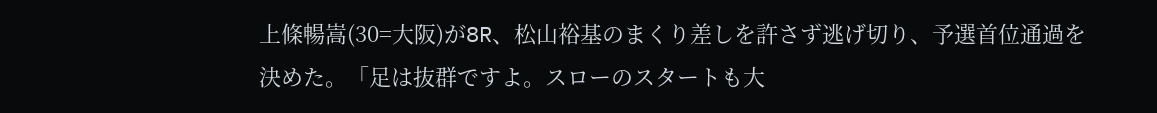上條暢嵩(30=大阪)が8R、松山裕基のまくり差しを許さず逃げ切り、予選首位通過を決めた。「足は抜群ですよ。スローのスタートも大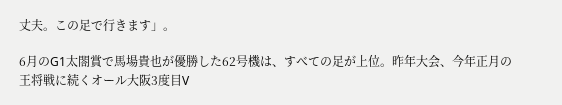丈夫。この足で行きます」。

6月のG1太閤賞で馬場貴也が優勝した62号機は、すべての足が上位。昨年大会、今年正月の王将戦に続くオール大阪3度目V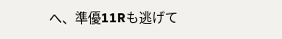へ、準優11Rも逃げて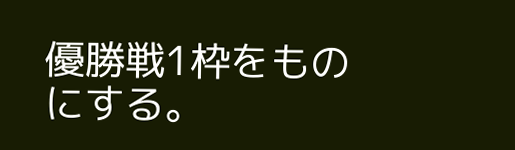優勝戦1枠をものにする。